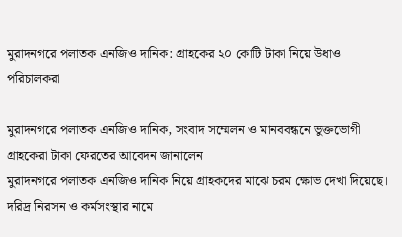মুরাদনগরে পলাতক এনজিও দানিক: গ্রাহকের ২০ কোটি টাকা নিয়ে উধাও পরিচালকরা

মুরাদনগরে পলাতক এনজিও দানিক, সংবাদ সম্মেলন ও মানববন্ধনে ভুক্তভোগী গ্রাহকেরা টাকা ফেরতের আবেদন জানালেন
মুরাদনগরে পলাতক এনজিও দানিক নিয়ে গ্রাহকদের মাঝে চরম ক্ষোভ দেখা দিয়েছে। দরিদ্র নিরসন ও কর্মসংস্থার নামে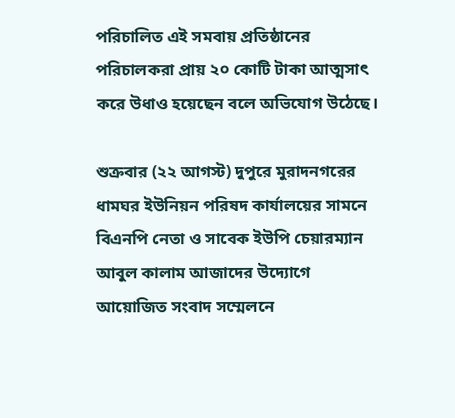পরিচালিত এই সমবায় প্রতিষ্ঠানের পরিচালকরা প্রায় ২০ কোটি টাকা আত্মসাৎ করে উধাও হয়েছেন বলে অভিযোগ উঠেছে।

শুক্রবার (২২ আগস্ট) দুপুরে মুরাদনগরের ধামঘর ইউনিয়ন পরিষদ কার্যালয়ের সামনে বিএনপি নেতা ও সাবেক ইউপি চেয়ারম্যান আবুল কালাম আজাদের উদ্যোগে আয়োজিত সংবাদ সম্মেলনে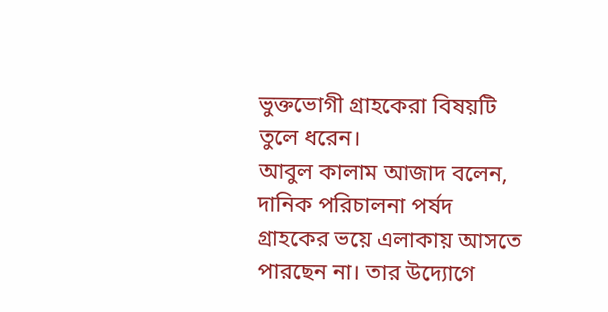ভুক্তভোগী গ্রাহকেরা বিষয়টি তুলে ধরেন।
আবুল কালাম আজাদ বলেন, দানিক পরিচালনা পর্ষদ গ্রাহকের ভয়ে এলাকায় আসতে পারছেন না। তার উদ্যোগে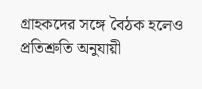গ্রাহকদের সঙ্গে বৈঠক হলেও প্রতিশ্রুতি অনুযায়ী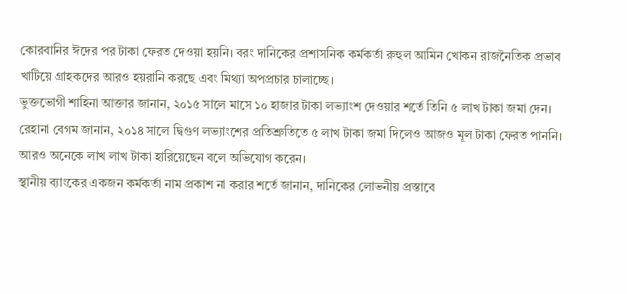কোরবানির ঈদের পর টাকা ফেরত দেওয়া হয়নি। বরং দানিকের প্রশাসনিক কর্মকর্তা রুহুল আমিন খোকন রাজনৈতিক প্রভাব খাটিয়ে গ্রাহকদের আরও হয়রানি করছে এবং মিথ্যা অপপ্রচার চালাচ্ছে।
ভুক্তভোগী শাহিনা আক্তার জানান, ২০১৫ সালে মাসে ১০ হাজার টাকা লভ্যাংশ দেওয়ার শর্তে তিনি ৫ লাখ টাকা জমা দেন। রেহানা বেগম জানান, ২০১৪ সালে দ্বিগুণ লভ্যাংশের প্রতিশ্রুতিতে ৫ লাখ টাকা জমা দিলেও আজও মূল টাকা ফেরত পাননি। আরও অনেকে লাখ লাখ টাকা হারিয়েছেন বলে অভিযোগ করেন।
স্থানীয় ব্যাংকের একজন কর্মকর্তা নাম প্রকাশ না করার শর্তে জানান, দানিকের লোভনীয় প্রস্তাবে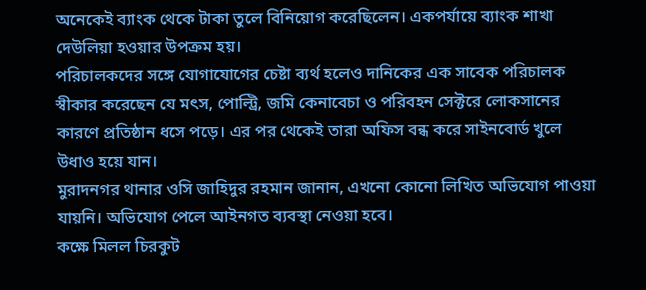অনেকেই ব্যাংক থেকে টাকা তুলে বিনিয়োগ করেছিলেন। একপর্যায়ে ব্যাংক শাখা দেউলিয়া হওয়ার উপক্রম হয়।
পরিচালকদের সঙ্গে যোগাযোগের চেষ্টা ব্যর্থ হলেও দানিকের এক সাবেক পরিচালক স্বীকার করেছেন যে মৎস, পোল্ট্রি, জমি কেনাবেচা ও পরিবহন সেক্টরে লোকসানের কারণে প্রতিষ্ঠান ধসে পড়ে। এর পর থেকেই তারা অফিস বন্ধ করে সাইনবোর্ড খুলে উধাও হয়ে যান।
মুরাদনগর থানার ওসি জাহিদুর রহমান জানান, এখনো কোনো লিখিত অভিযোগ পাওয়া যায়নি। অভিযোগ পেলে আইনগত ব্যবস্থা নেওয়া হবে।
কক্ষে মিলল চিরকুট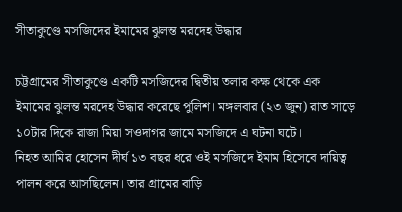সীতাকুণ্ডে মসজিদের ইমামের ঝুলন্ত মরদেহ উদ্ধার

চট্টগ্রামের সীতাকুণ্ডে একটি মসজিদের দ্বিতীয় তলার কক্ষ থেকে এক ইমামের ঝুলন্ত মরদেহ উদ্ধার করেছে পুলিশ। মঙ্গলবার (২৩ জুন) রাত সাড়ে ১০টার দিকে রাজা মিয়া সওদাগর জামে মসজিদে এ ঘটনা ঘটে।
নিহত আমির হোসেন দীর্ঘ ১৩ বছর ধরে ওই মসজিদে ইমাম হিসেবে দায়িত্ব পালন করে আসছিলেন। তার গ্রামের বাড়ি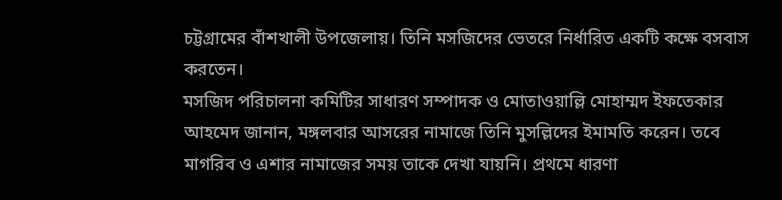চট্টগ্রামের বাঁশখালী উপজেলায়। তিনি মসজিদের ভেতরে নির্ধারিত একটি কক্ষে বসবাস করতেন।
মসজিদ পরিচালনা কমিটির সাধারণ সম্পাদক ও মোতাওয়াল্লি মোহাম্মদ ইফতেকার আহমেদ জানান, মঙ্গলবার আসরের নামাজে তিনি মুসল্লিদের ইমামতি করেন। তবে মাগরিব ও এশার নামাজের সময় তাকে দেখা যায়নি। প্রথমে ধারণা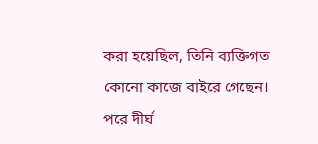করা হয়েছিল, তিনি ব্যক্তিগত কোনো কাজে বাইরে গেছেন।
পরে দীর্ঘ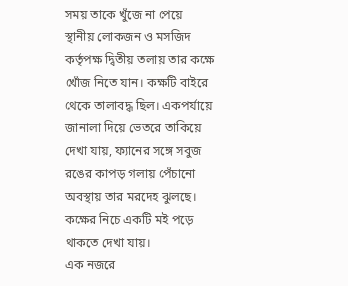সময় তাকে খুঁজে না পেয়ে স্থানীয় লোকজন ও মসজিদ কর্তৃপক্ষ দ্বিতীয় তলায় তার কক্ষে খোঁজ নিতে যান। কক্ষটি বাইরে থেকে তালাবদ্ধ ছিল। একপর্যায়ে জানালা দিয়ে ভেতরে তাকিয়ে দেখা যায়, ফ্যানের সঙ্গে সবুজ রঙের কাপড় গলায় পেঁচানো অবস্থায় তার মরদেহ ঝুলছে। কক্ষের নিচে একটি মই পড়ে থাকতে দেখা যায়।
এক নজরে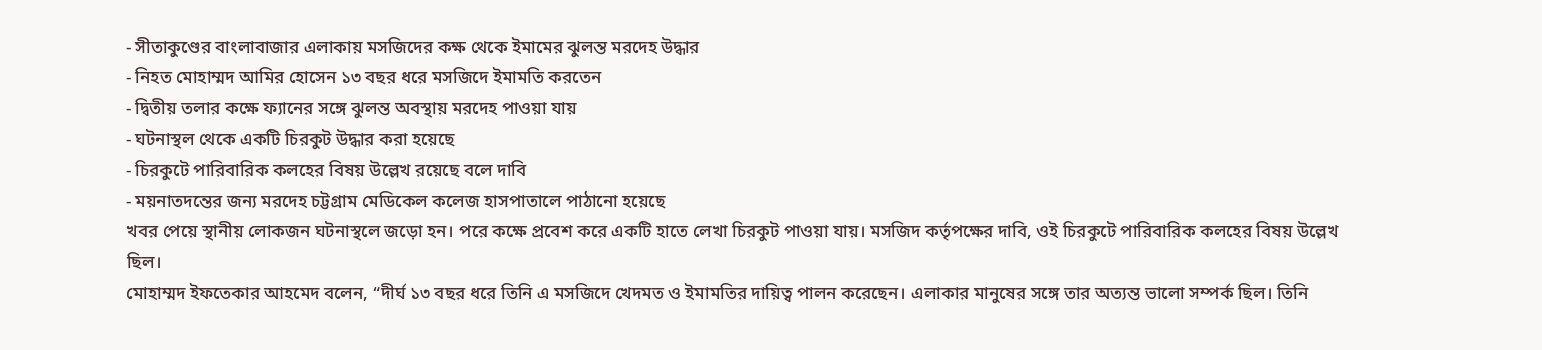- সীতাকুণ্ডের বাংলাবাজার এলাকায় মসজিদের কক্ষ থেকে ইমামের ঝুলন্ত মরদেহ উদ্ধার
- নিহত মোহাম্মদ আমির হোসেন ১৩ বছর ধরে মসজিদে ইমামতি করতেন
- দ্বিতীয় তলার কক্ষে ফ্যানের সঙ্গে ঝুলন্ত অবস্থায় মরদেহ পাওয়া যায়
- ঘটনাস্থল থেকে একটি চিরকুট উদ্ধার করা হয়েছে
- চিরকুটে পারিবারিক কলহের বিষয় উল্লেখ রয়েছে বলে দাবি
- ময়নাতদন্তের জন্য মরদেহ চট্টগ্রাম মেডিকেল কলেজ হাসপাতালে পাঠানো হয়েছে
খবর পেয়ে স্থানীয় লোকজন ঘটনাস্থলে জড়ো হন। পরে কক্ষে প্রবেশ করে একটি হাতে লেখা চিরকুট পাওয়া যায়। মসজিদ কর্তৃপক্ষের দাবি, ওই চিরকুটে পারিবারিক কলহের বিষয় উল্লেখ ছিল।
মোহাম্মদ ইফতেকার আহমেদ বলেন, “দীর্ঘ ১৩ বছর ধরে তিনি এ মসজিদে খেদমত ও ইমামতির দায়িত্ব পালন করেছেন। এলাকার মানুষের সঙ্গে তার অত্যন্ত ভালো সম্পর্ক ছিল। তিনি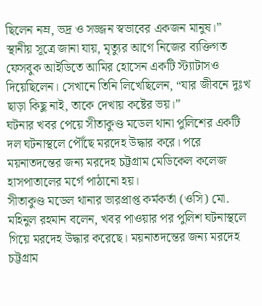ছিলেন নম্র, ভদ্র ও সজ্জন স্বভাবের একজন মানুষ।”
স্থানীয় সূত্রে জানা যায়, মৃত্যুর আগে নিজের ব্যক্তিগত ফেসবুক আইডিতে আমির হোসেন একটি স্ট্যাটাসও দিয়েছিলেন। সেখানে তিনি লিখেছিলেন, “যার জীবনে দুঃখ ছাড়া কিছু নাই, তাকে দেখায় কষ্টের ভয়।”
ঘটনার খবর পেয়ে সীতাকুণ্ড মডেল থানা পুলিশের একটি দল ঘটনাস্থলে পৌঁছে মরদেহ উদ্ধার করে। পরে ময়নাতদন্তের জন্য মরদেহ চট্টগ্রাম মেডিকেল কলেজ হাসপাতালের মর্গে পাঠানো হয়।
সীতাকুণ্ড মডেল থানার ভারপ্রাপ্ত কর্মকর্তা (ওসি) মো. মহিনুল রহমান বলেন, খবর পাওয়ার পর পুলিশ ঘটনাস্থলে গিয়ে মরদেহ উদ্ধার করেছে। ময়নাতদন্তের জন্য মরদেহ চট্টগ্রাম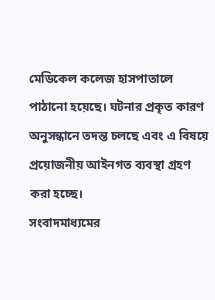মেডিকেল কলেজ হাসপাতালে পাঠানো হয়েছে। ঘটনার প্রকৃত কারণ অনুসন্ধানে তদন্ত চলছে এবং এ বিষয়ে প্রয়োজনীয় আইনগত ব্যবস্থা গ্রহণ করা হচ্ছে।
সংবাদমাধ্যমের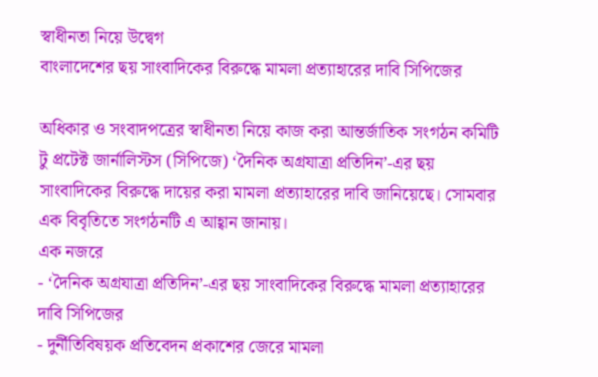স্বাধীনতা নিয়ে উদ্বেগ
বাংলাদেশের ছয় সাংবাদিকের বিরুদ্ধে মামলা প্রত্যাহারের দাবি সিপিজের

অধিকার ও সংবাদপত্রের স্বাধীনতা নিয়ে কাজ করা আন্তর্জাতিক সংগঠন কমিটি টু প্রটেক্ট জার্নালিস্টস (সিপিজে) ‘দৈনিক অগ্রযাত্রা প্রতিদিন’-এর ছয় সাংবাদিকের বিরুদ্ধে দায়ের করা মামলা প্রত্যাহারের দাবি জানিয়েছে। সোমবার এক বিবৃতিতে সংগঠনটি এ আহ্বান জানায়।
এক নজরে
- ‘দৈনিক অগ্রযাত্রা প্রতিদিন’-এর ছয় সাংবাদিকের বিরুদ্ধে মামলা প্রত্যাহারের দাবি সিপিজের
- দুর্নীতিবিষয়ক প্রতিবেদন প্রকাশের জেরে মামলা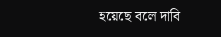হয়েছে বলে দাবি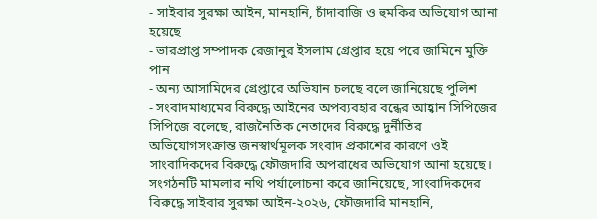- সাইবার সুরক্ষা আইন, মানহানি, চাঁদাবাজি ও হুমকির অভিযোগ আনা হয়েছে
- ভারপ্রাপ্ত সম্পাদক রেজানুর ইসলাম গ্রেপ্তার হয়ে পরে জামিনে মুক্তি পান
- অন্য আসামিদের গ্রেপ্তারে অভিযান চলছে বলে জানিয়েছে পুলিশ
- সংবাদমাধ্যমের বিরুদ্ধে আইনের অপব্যবহার বন্ধের আহ্বান সিপিজের
সিপিজে বলেছে, রাজনৈতিক নেতাদের বিরুদ্ধে দুর্নীতির অভিযোগসংক্রান্ত জনস্বার্থমূলক সংবাদ প্রকাশের কারণে ওই সাংবাদিকদের বিরুদ্ধে ফৌজদারি অপরাধের অভিযোগ আনা হয়েছে। সংগঠনটি মামলার নথি পর্যালোচনা করে জানিয়েছে, সাংবাদিকদের বিরুদ্ধে সাইবার সুরক্ষা আইন-২০২৬, ফৌজদারি মানহানি,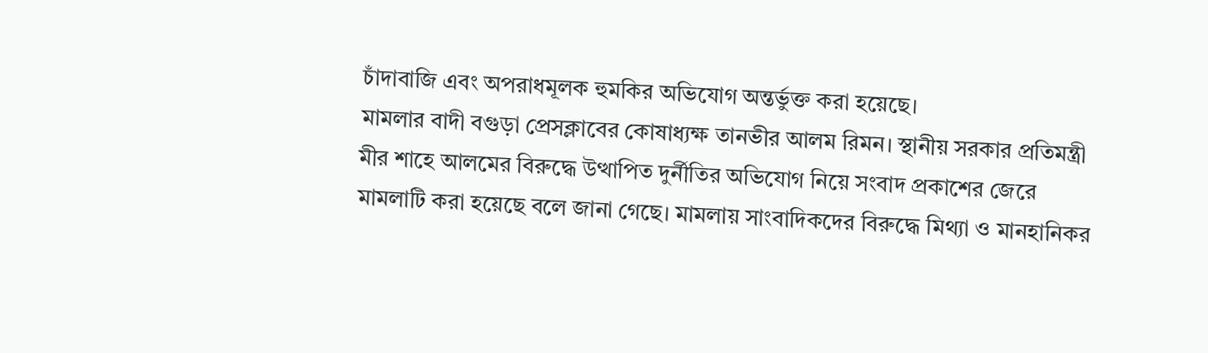চাঁদাবাজি এবং অপরাধমূলক হুমকির অভিযোগ অন্তর্ভুক্ত করা হয়েছে।
মামলার বাদী বগুড়া প্রেসক্লাবের কোষাধ্যক্ষ তানভীর আলম রিমন। স্থানীয় সরকার প্রতিমন্ত্রী মীর শাহে আলমের বিরুদ্ধে উত্থাপিত দুর্নীতির অভিযোগ নিয়ে সংবাদ প্রকাশের জেরে মামলাটি করা হয়েছে বলে জানা গেছে। মামলায় সাংবাদিকদের বিরুদ্ধে মিথ্যা ও মানহানিকর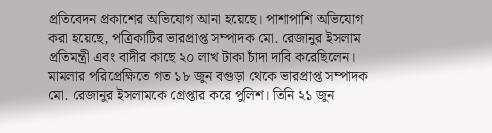প্রতিবেদন প্রকাশের অভিযোগ আনা হয়েছে। পাশাপাশি অভিযোগ করা হয়েছে, পত্রিকাটির ভারপ্রাপ্ত সম্পাদক মো. রেজানুর ইসলাম প্রতিমন্ত্রী এবং বাদীর কাছে ২০ লাখ টাকা চাঁদা দাবি করেছিলেন।
মামলার পরিপ্রেক্ষিতে গত ১৮ জুন বগুড়া থেকে ভারপ্রাপ্ত সম্পাদক মো. রেজানুর ইসলামকে গ্রেপ্তার করে পুলিশ। তিনি ২১ জুন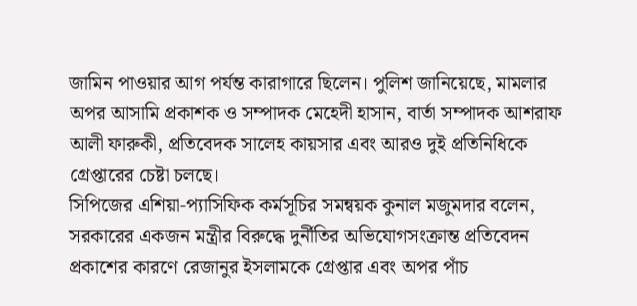জামিন পাওয়ার আগ পর্যন্ত কারাগারে ছিলেন। পুলিশ জানিয়েছে, মামলার অপর আসামি প্রকাশক ও সম্পাদক মেহেদী হাসান, বার্তা সম্পাদক আশরাফ আলী ফারুকী, প্রতিবেদক সালেহ কায়সার এবং আরও দুই প্রতিনিধিকে গ্রেপ্তারের চেষ্টা চলছে।
সিপিজের এশিয়া-প্যাসিফিক কর্মসূচির সমন্বয়ক কুনাল মজুমদার বলেন, সরকারের একজন মন্ত্রীর বিরুদ্ধে দুর্নীতির অভিযোগসংক্রান্ত প্রতিবেদন প্রকাশের কারণে রেজানুর ইসলামকে গ্রেপ্তার এবং অপর পাঁচ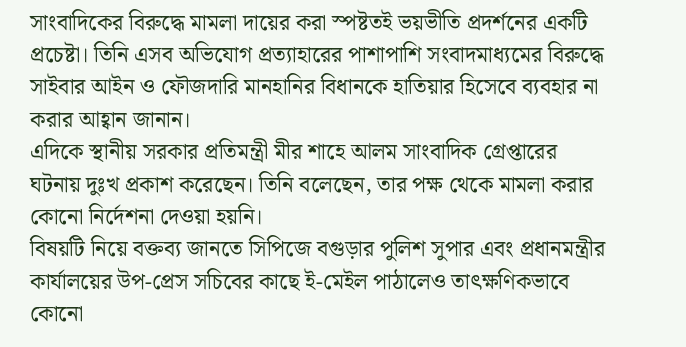সাংবাদিকের বিরুদ্ধে মামলা দায়ের করা স্পষ্টতই ভয়ভীতি প্রদর্শনের একটি প্রচেষ্টা। তিনি এসব অভিযোগ প্রত্যাহারের পাশাপাশি সংবাদমাধ্যমের বিরুদ্ধে সাইবার আইন ও ফৌজদারি মানহানির বিধানকে হাতিয়ার হিসেবে ব্যবহার না করার আহ্বান জানান।
এদিকে স্থানীয় সরকার প্রতিমন্ত্রী মীর শাহে আলম সাংবাদিক গ্রেপ্তারের ঘটনায় দুঃখ প্রকাশ করেছেন। তিনি বলেছেন, তার পক্ষ থেকে মামলা করার কোনো নির্দেশনা দেওয়া হয়নি।
বিষয়টি নিয়ে বক্তব্য জানতে সিপিজে বগুড়ার পুলিশ সুপার এবং প্রধানমন্ত্রীর কার্যালয়ের উপ-প্রেস সচিবের কাছে ই-মেইল পাঠালেও তাৎক্ষণিকভাবে কোনো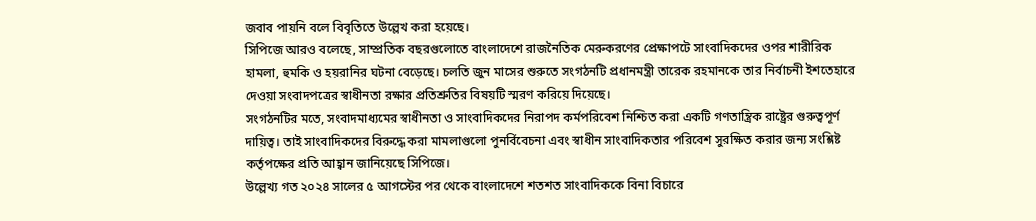জবাব পায়নি বলে বিবৃতিতে উল্লেখ করা হয়েছে।
সিপিজে আরও বলেছে, সাম্প্রতিক বছরগুলোতে বাংলাদেশে রাজনৈতিক মেরুকরণের প্রেক্ষাপটে সাংবাদিকদের ওপর শারীরিক হামলা, হুমকি ও হয়রানির ঘটনা বেড়েছে। চলতি জুন মাসের শুরুতে সংগঠনটি প্রধানমন্ত্রী তারেক রহমানকে তার নির্বাচনী ইশতেহারে দেওয়া সংবাদপত্রের স্বাধীনতা রক্ষার প্রতিশ্রুতির বিষয়টি স্মরণ করিয়ে দিয়েছে।
সংগঠনটির মতে, সংবাদমাধ্যমের স্বাধীনতা ও সাংবাদিকদের নিরাপদ কর্মপরিবেশ নিশ্চিত করা একটি গণতান্ত্রিক রাষ্ট্রের গুরুত্বপূর্ণ দায়িত্ব। তাই সাংবাদিকদের বিরুদ্ধে করা মামলাগুলো পুনর্বিবেচনা এবং স্বাধীন সাংবাদিকতার পরিবেশ সুরক্ষিত করার জন্য সংশ্লিষ্ট কর্তৃপক্ষের প্রতি আহ্বান জানিয়েছে সিপিজে।
উল্লেখ্য গত ২০২৪ সালের ৫ আগস্টের পর থেকে বাংলাদেশে শতশত সাংবাদিককে বিনা বিচারে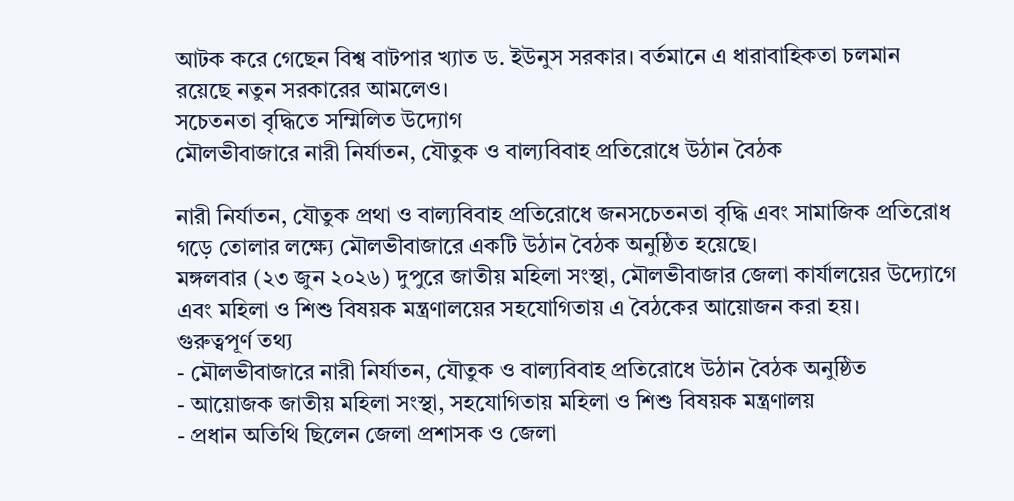আটক করে গেছেন বিশ্ব বাটপার খ্যাত ড. ইউনুস সরকার। বর্তমানে এ ধারাবাহিকতা চলমান রয়েছে নতুন সরকারের আমলেও।
সচেতনতা বৃদ্ধিতে সম্মিলিত উদ্যোগ
মৌলভীবাজারে নারী নির্যাতন, যৌতুক ও বাল্যবিবাহ প্রতিরোধে উঠান বৈঠক

নারী নির্যাতন, যৌতুক প্রথা ও বাল্যবিবাহ প্রতিরোধে জনসচেতনতা বৃদ্ধি এবং সামাজিক প্রতিরোধ গড়ে তোলার লক্ষ্যে মৌলভীবাজারে একটি উঠান বৈঠক অনুষ্ঠিত হয়েছে।
মঙ্গলবার (২৩ জুন ২০২৬) দুপুরে জাতীয় মহিলা সংস্থা, মৌলভীবাজার জেলা কার্যালয়ের উদ্যোগে এবং মহিলা ও শিশু বিষয়ক মন্ত্রণালয়ের সহযোগিতায় এ বৈঠকের আয়োজন করা হয়।
গুরুত্বপূর্ণ তথ্য
- মৌলভীবাজারে নারী নির্যাতন, যৌতুক ও বাল্যবিবাহ প্রতিরোধে উঠান বৈঠক অনুষ্ঠিত
- আয়োজক জাতীয় মহিলা সংস্থা, সহযোগিতায় মহিলা ও শিশু বিষয়ক মন্ত্রণালয়
- প্রধান অতিথি ছিলেন জেলা প্রশাসক ও জেলা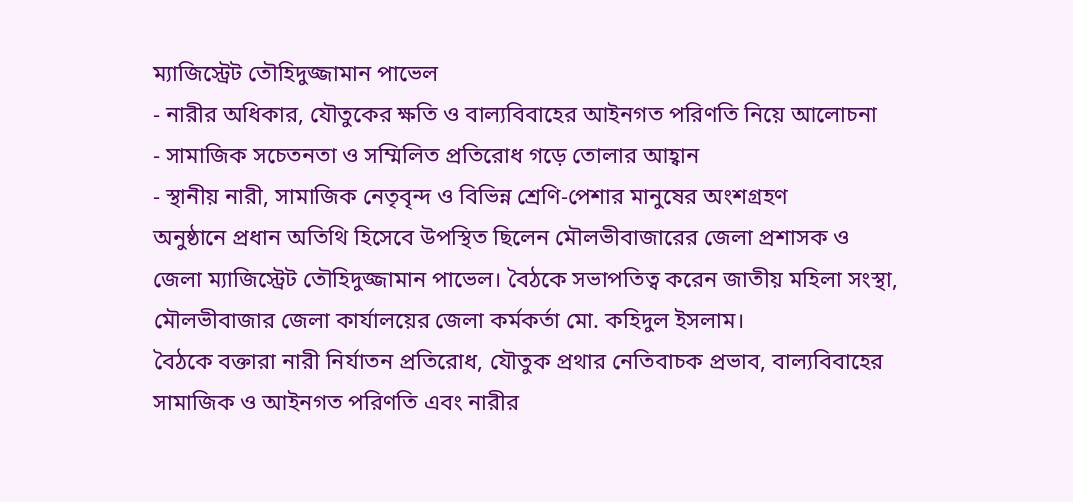ম্যাজিস্ট্রেট তৌহিদুজ্জামান পাভেল
- নারীর অধিকার, যৌতুকের ক্ষতি ও বাল্যবিবাহের আইনগত পরিণতি নিয়ে আলোচনা
- সামাজিক সচেতনতা ও সম্মিলিত প্রতিরোধ গড়ে তোলার আহ্বান
- স্থানীয় নারী, সামাজিক নেতৃবৃন্দ ও বিভিন্ন শ্রেণি-পেশার মানুষের অংশগ্রহণ
অনুষ্ঠানে প্রধান অতিথি হিসেবে উপস্থিত ছিলেন মৌলভীবাজারের জেলা প্রশাসক ও জেলা ম্যাজিস্ট্রেট তৌহিদুজ্জামান পাভেল। বৈঠকে সভাপতিত্ব করেন জাতীয় মহিলা সংস্থা, মৌলভীবাজার জেলা কার্যালয়ের জেলা কর্মকর্তা মো. কহিদুল ইসলাম।
বৈঠকে বক্তারা নারী নির্যাতন প্রতিরোধ, যৌতুক প্রথার নেতিবাচক প্রভাব, বাল্যবিবাহের সামাজিক ও আইনগত পরিণতি এবং নারীর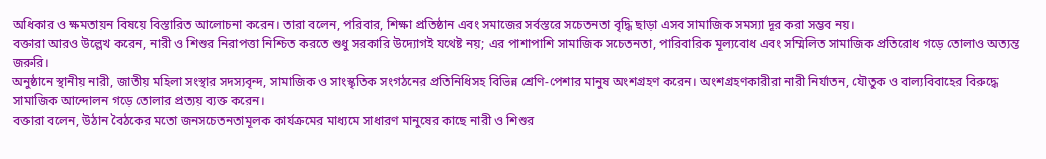অধিকার ও ক্ষমতায়ন বিষয়ে বিস্তারিত আলোচনা করেন। তারা বলেন, পরিবার, শিক্ষা প্রতিষ্ঠান এবং সমাজের সর্বস্তরে সচেতনতা বৃদ্ধি ছাড়া এসব সামাজিক সমস্যা দূর করা সম্ভব নয়।
বক্তারা আরও উল্লেখ করেন, নারী ও শিশুর নিরাপত্তা নিশ্চিত করতে শুধু সরকারি উদ্যোগই যথেষ্ট নয়; এর পাশাপাশি সামাজিক সচেতনতা, পারিবারিক মূল্যবোধ এবং সম্মিলিত সামাজিক প্রতিরোধ গড়ে তোলাও অত্যন্ত জরুরি।
অনুষ্ঠানে স্থানীয় নারী, জাতীয় মহিলা সংস্থার সদস্যবৃন্দ, সামাজিক ও সাংস্কৃতিক সংগঠনের প্রতিনিধিসহ বিভিন্ন শ্রেণি-পেশার মানুষ অংশগ্রহণ করেন। অংশগ্রহণকারীরা নারী নির্যাতন, যৌতুক ও বাল্যবিবাহের বিরুদ্ধে সামাজিক আন্দোলন গড়ে তোলার প্রত্যয় ব্যক্ত করেন।
বক্তারা বলেন, উঠান বৈঠকের মতো জনসচেতনতামূলক কার্যক্রমের মাধ্যমে সাধারণ মানুষের কাছে নারী ও শিশুর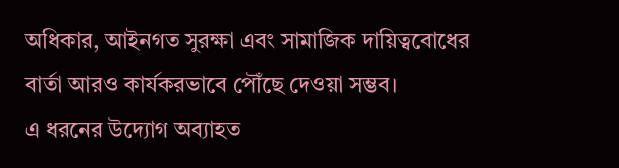অধিকার, আইনগত সুরক্ষা এবং সামাজিক দায়িত্ববোধের বার্তা আরও কার্যকরভাবে পৌঁছে দেওয়া সম্ভব।
এ ধরনের উদ্যোগ অব্যাহত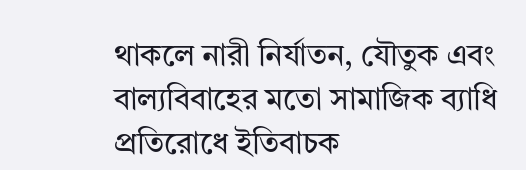থাকলে নারী নির্যাতন, যৌতুক এবং বাল্যবিবাহের মতো সামাজিক ব্যাধি প্রতিরোধে ইতিবাচক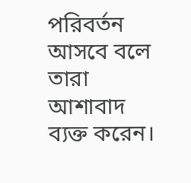পরিবর্তন আসবে বলে তারা আশাবাদ ব্যক্ত করেন।